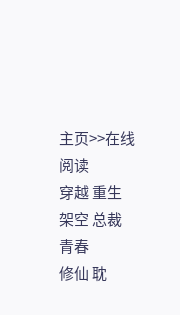主页>>在线阅读
穿越 重生 架空 总裁 青春
修仙 耽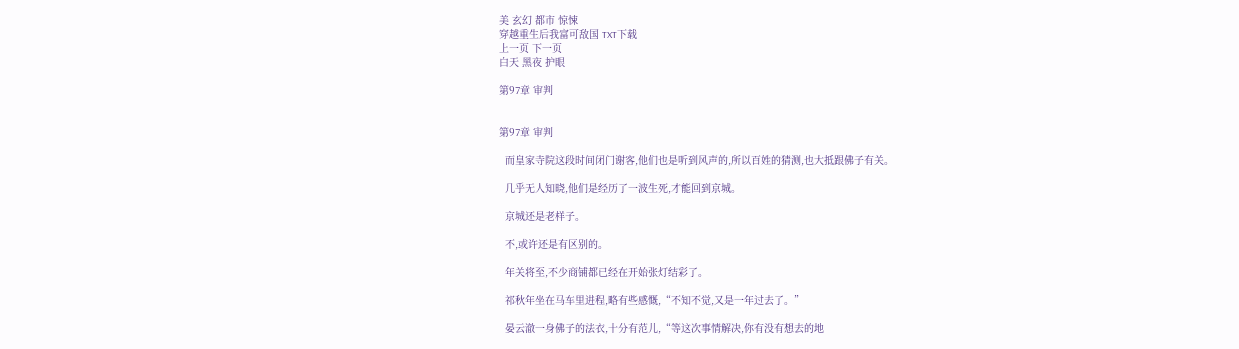美 玄幻 都市 惊悚
穿越重生后我富可敌国 TXT下载
上一页 下一页
白天 黑夜 护眼

第97章 审判


第97章 审判

  而皇家寺院这段时间闭门谢客,他们也是听到风声的,所以百姓的猜测,也大抵跟佛子有关。

  几乎无人知晓,他们是经历了一波生死,才能回到京城。

  京城还是老样子。

  不,或许还是有区别的。

  年关将至,不少商铺都已经在开始张灯结彩了。

  祁秋年坐在马车里进程,略有些感慨,“不知不觉,又是一年过去了。”

  晏云澈一身佛子的法衣,十分有范儿,“等这次事情解决,你有没有想去的地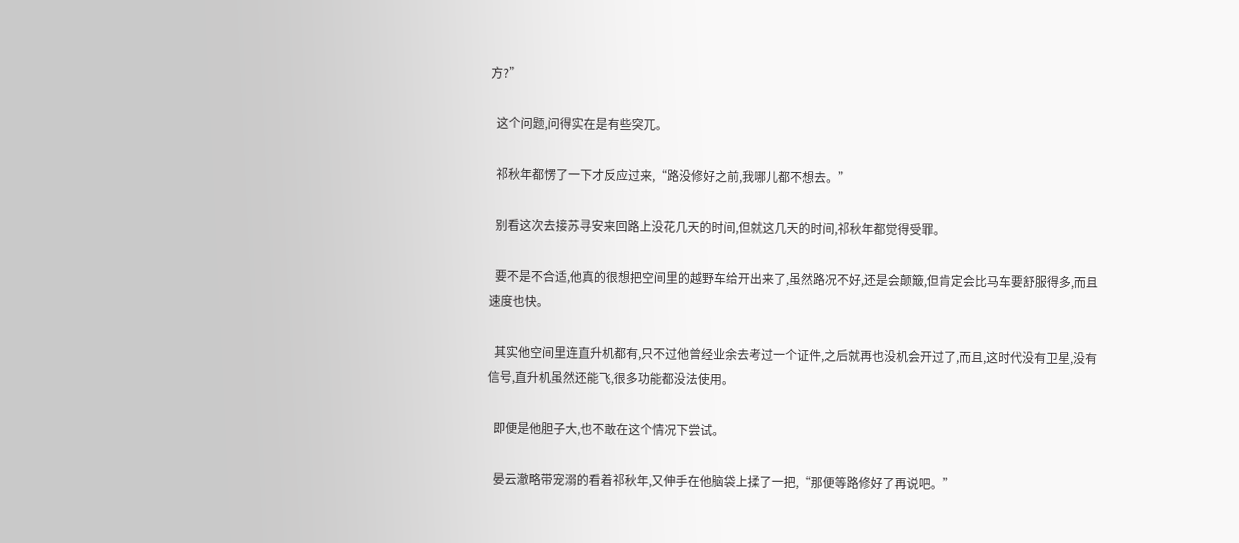方?”

  这个问题,问得实在是有些突兀。

  祁秋年都愣了一下才反应过来,“路没修好之前,我哪儿都不想去。”

  别看这次去接苏寻安来回路上没花几天的时间,但就这几天的时间,祁秋年都觉得受罪。

  要不是不合适,他真的很想把空间里的越野车给开出来了,虽然路况不好,还是会颠簸,但肯定会比马车要舒服得多,而且速度也快。

  其实他空间里连直升机都有,只不过他曾经业余去考过一个证件,之后就再也没机会开过了,而且,这时代没有卫星,没有信号,直升机虽然还能飞,很多功能都没法使用。

  即便是他胆子大,也不敢在这个情况下尝试。

  晏云澈略带宠溺的看着祁秋年,又伸手在他脑袋上揉了一把,“那便等路修好了再说吧。”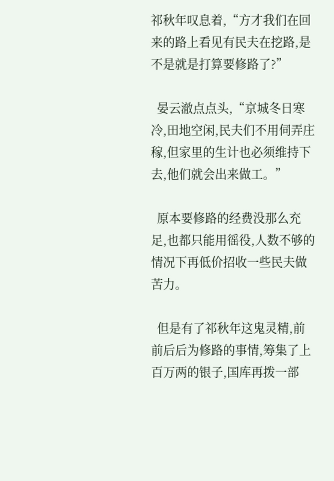祁秋年叹息着,“方才我们在回来的路上看见有民夫在挖路,是不是就是打算要修路了?”

  晏云澈点点头,“京城冬日寒冷,田地空闲,民夫们不用伺弄庄稼,但家里的生计也必须维持下去,他们就会出来做工。”

  原本要修路的经费没那么充足,也都只能用徭役,人数不够的情况下再低价招收一些民夫做苦力。

  但是有了祁秋年这鬼灵精,前前后后为修路的事情,筹集了上百万两的银子,国库再拨一部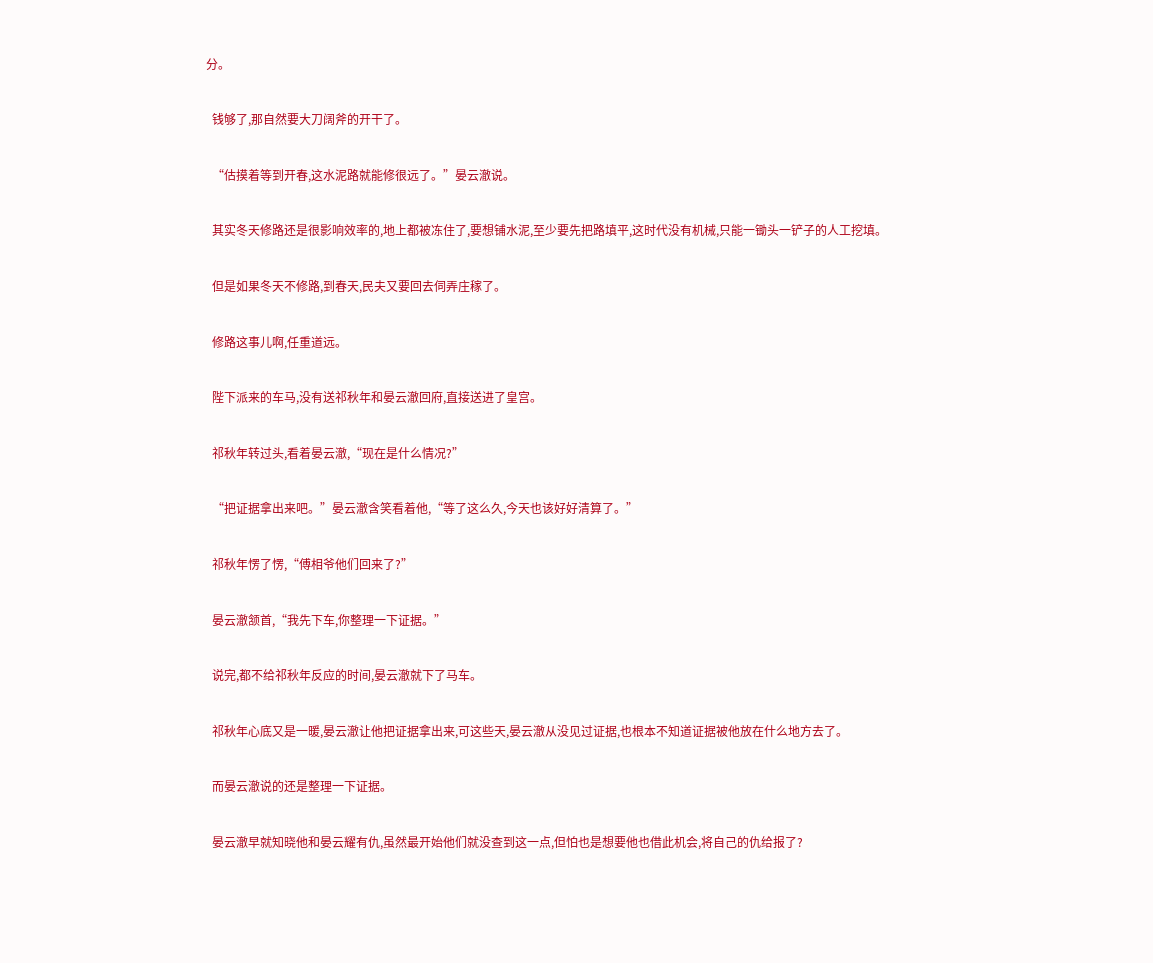分。

  钱够了,那自然要大刀阔斧的开干了。

  “估摸着等到开春,这水泥路就能修很远了。”晏云澈说。

  其实冬天修路还是很影响效率的,地上都被冻住了,要想铺水泥,至少要先把路填平,这时代没有机械,只能一锄头一铲子的人工挖填。

  但是如果冬天不修路,到春天,民夫又要回去伺弄庄稼了。

  修路这事儿啊,任重道远。

  陛下派来的车马,没有送祁秋年和晏云澈回府,直接送进了皇宫。

  祁秋年转过头,看着晏云澈,“现在是什么情况?”

  “把证据拿出来吧。”晏云澈含笑看着他,“等了这么久,今天也该好好清算了。”

  祁秋年愣了愣,“傅相爷他们回来了?”

  晏云澈颔首,“我先下车,你整理一下证据。”

  说完,都不给祁秋年反应的时间,晏云澈就下了马车。

  祁秋年心底又是一暖,晏云澈让他把证据拿出来,可这些天,晏云澈从没见过证据,也根本不知道证据被他放在什么地方去了。

  而晏云澈说的还是整理一下证据。

  晏云澈早就知晓他和晏云耀有仇,虽然最开始他们就没查到这一点,但怕也是想要他也借此机会,将自己的仇给报了?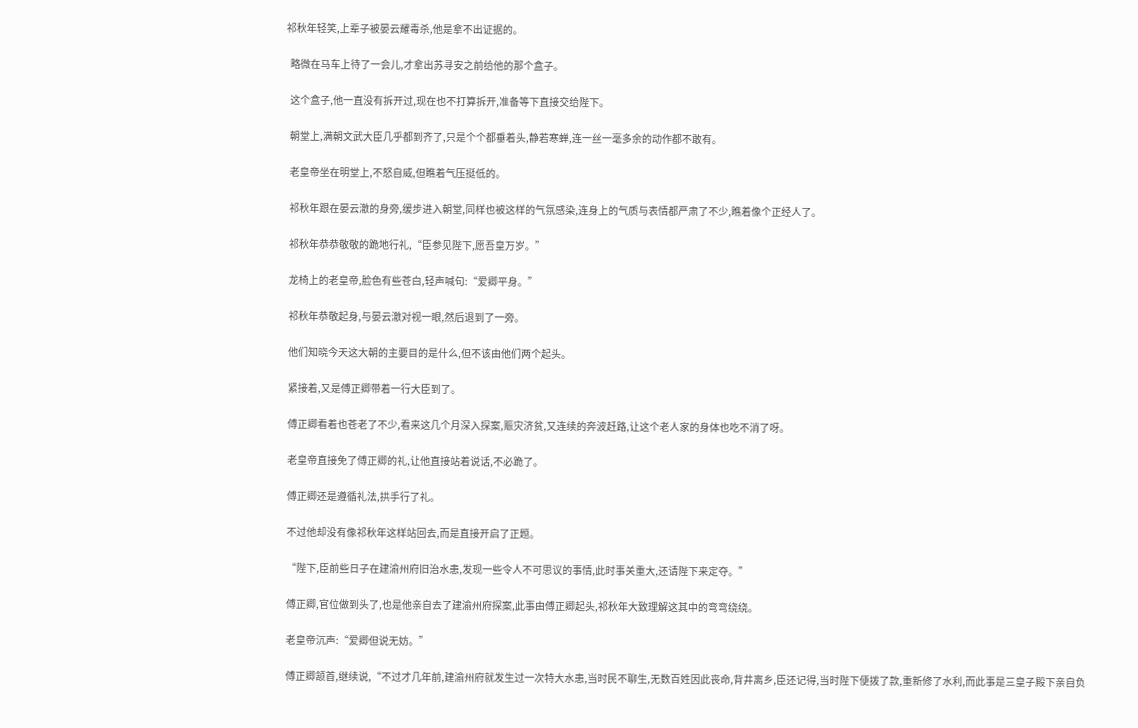祁秋年轻笑,上辈子被晏云耀毒杀,他是拿不出证据的。

  略微在马车上待了一会儿,才拿出苏寻安之前给他的那个盒子。

  这个盒子,他一直没有拆开过,现在也不打算拆开,准备等下直接交给陛下。

  朝堂上,满朝文武大臣几乎都到齐了,只是个个都垂着头,静若寒蝉,连一丝一毫多余的动作都不敢有。

  老皇帝坐在明堂上,不怒自威,但瞧着气压挺低的。

  祁秋年跟在晏云澈的身旁,缓步进入朝堂,同样也被这样的气氛感染,连身上的气质与表情都严肃了不少,瞧着像个正经人了。

  祁秋年恭恭敬敬的跪地行礼,“臣参见陛下,愿吾皇万岁。”

  龙椅上的老皇帝,脸色有些苍白,轻声喊句:“爱卿平身。”

  祁秋年恭敬起身,与晏云澈对视一眼,然后退到了一旁。

  他们知晓今天这大朝的主要目的是什么,但不该由他们两个起头。

  紧接着,又是傅正卿带着一行大臣到了。

  傅正卿看着也苍老了不少,看来这几个月深入探案,赈灾济贫,又连续的奔波赶路,让这个老人家的身体也吃不消了呀。

  老皇帝直接免了傅正卿的礼,让他直接站着说话,不必跪了。

  傅正卿还是遵循礼法,拱手行了礼。

  不过他却没有像祁秋年这样站回去,而是直接开启了正题。

  “陛下,臣前些日子在建渝州府旧治水患,发现一些令人不可思议的事情,此时事关重大,还请陛下来定夺。”

  傅正卿,官位做到头了,也是他亲自去了建渝州府探案,此事由傅正卿起头,祁秋年大致理解这其中的弯弯绕绕。

  老皇帝沉声:“爱卿但说无妨。”

  傅正卿颔首,继续说,“不过才几年前,建渝州府就发生过一次特大水患,当时民不聊生,无数百姓因此丧命,背井离乡,臣还记得,当时陛下便拨了款,重新修了水利,而此事是三皇子殿下亲自负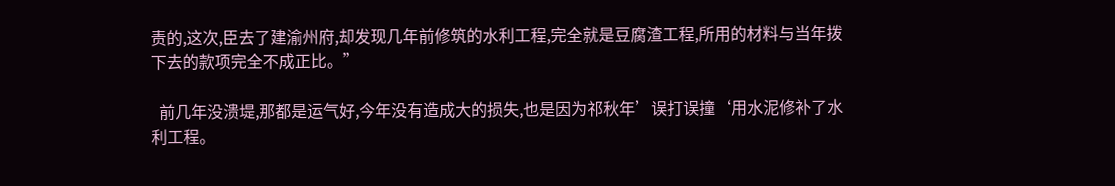责的,这次,臣去了建渝州府,却发现几年前修筑的水利工程,完全就是豆腐渣工程,所用的材料与当年拨下去的款项完全不成正比。”

  前几年没溃堤,那都是运气好,今年没有造成大的损失,也是因为祁秋年’误打误撞‘用水泥修补了水利工程。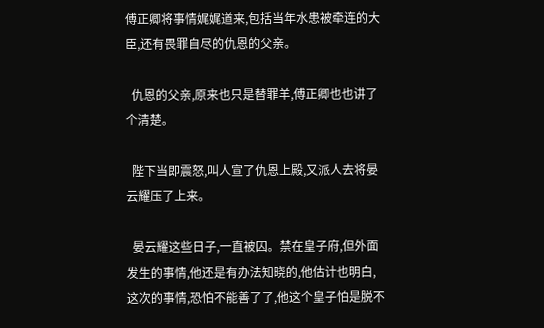傅正卿将事情娓娓道来,包括当年水患被牵连的大臣,还有畏罪自尽的仇恩的父亲。

  仇恩的父亲,原来也只是替罪羊,傅正卿也也讲了个清楚。

  陛下当即震怒,叫人宣了仇恩上殿,又派人去将晏云耀压了上来。

  晏云耀这些日子,一直被囚。禁在皇子府,但外面发生的事情,他还是有办法知晓的,他估计也明白,这次的事情,恐怕不能善了了,他这个皇子怕是脱不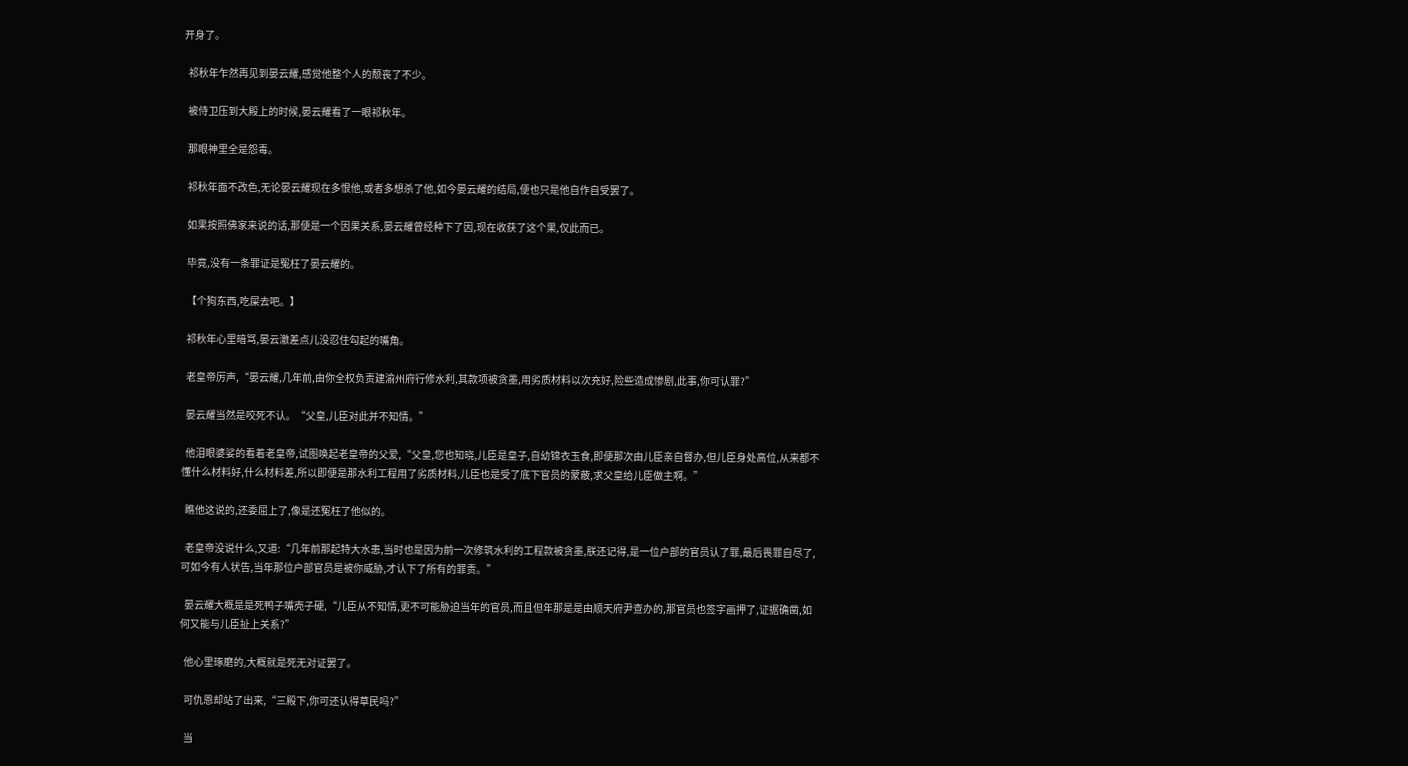开身了。

  祁秋年乍然再见到晏云耀,感觉他整个人的颓丧了不少。

  被侍卫压到大殿上的时候,晏云耀看了一眼祁秋年。

  那眼神里全是怨毒。

  祁秋年面不改色,无论晏云耀现在多恨他,或者多想杀了他,如今晏云耀的结局,便也只是他自作自受罢了。

  如果按照佛家来说的话,那便是一个因果关系,晏云耀曾经种下了因,现在收获了这个果,仅此而已。

  毕竟,没有一条罪证是冤枉了晏云耀的。

  【个狗东西,吃屎去吧。】

  祁秋年心里暗骂,晏云澈差点儿没忍住勾起的嘴角。

  老皇帝厉声,“晏云耀,几年前,由你全权负责建渝州府行修水利,其款项被贪墨,用劣质材料以次充好,险些造成惨剧,此事,你可认罪?”

  晏云耀当然是咬死不认。“父皇,儿臣对此并不知情。”

  他泪眼婆娑的看着老皇帝,试图唤起老皇帝的父爱,“父皇,您也知晓,儿臣是皇子,自幼锦衣玉食,即便那次由儿臣亲自督办,但儿臣身处高位,从来都不懂什么材料好,什么材料差,所以即便是那水利工程用了劣质材料,儿臣也是受了底下官员的蒙蔽,求父皇给儿臣做主啊。”

  瞧他这说的,还委屈上了,像是还冤枉了他似的。

  老皇帝没说什么,又道:“几年前那起特大水患,当时也是因为前一次修筑水利的工程款被贪墨,朕还记得,是一位户部的官员认了罪,最后畏罪自尽了,可如今有人状告,当年那位户部官员是被你威胁,才认下了所有的罪责。”

  晏云耀大概是是死鸭子嘴壳子硬,“儿臣从不知情,更不可能胁迫当年的官员,而且但年那是是由顺天府尹查办的,那官员也签字画押了,证据确凿,如何又能与儿臣扯上关系?”

  他心里琢磨的,大概就是死无对证罢了。

  可仇恩却站了出来,“三殿下,你可还认得草民吗?”

  当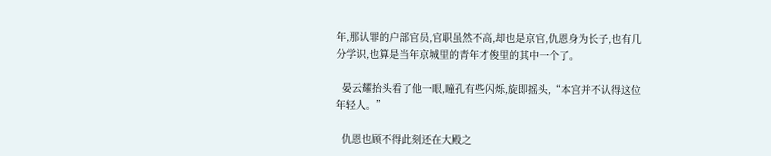年,那认罪的户部官员,官职虽然不高,却也是京官,仇恩身为长子,也有几分学识,也算是当年京城里的青年才俊里的其中一个了。

  晏云耀抬头看了他一眼,瞳孔有些闪烁,旋即摇头,“本宫并不认得这位年轻人。”

  仇恩也顾不得此刻还在大殿之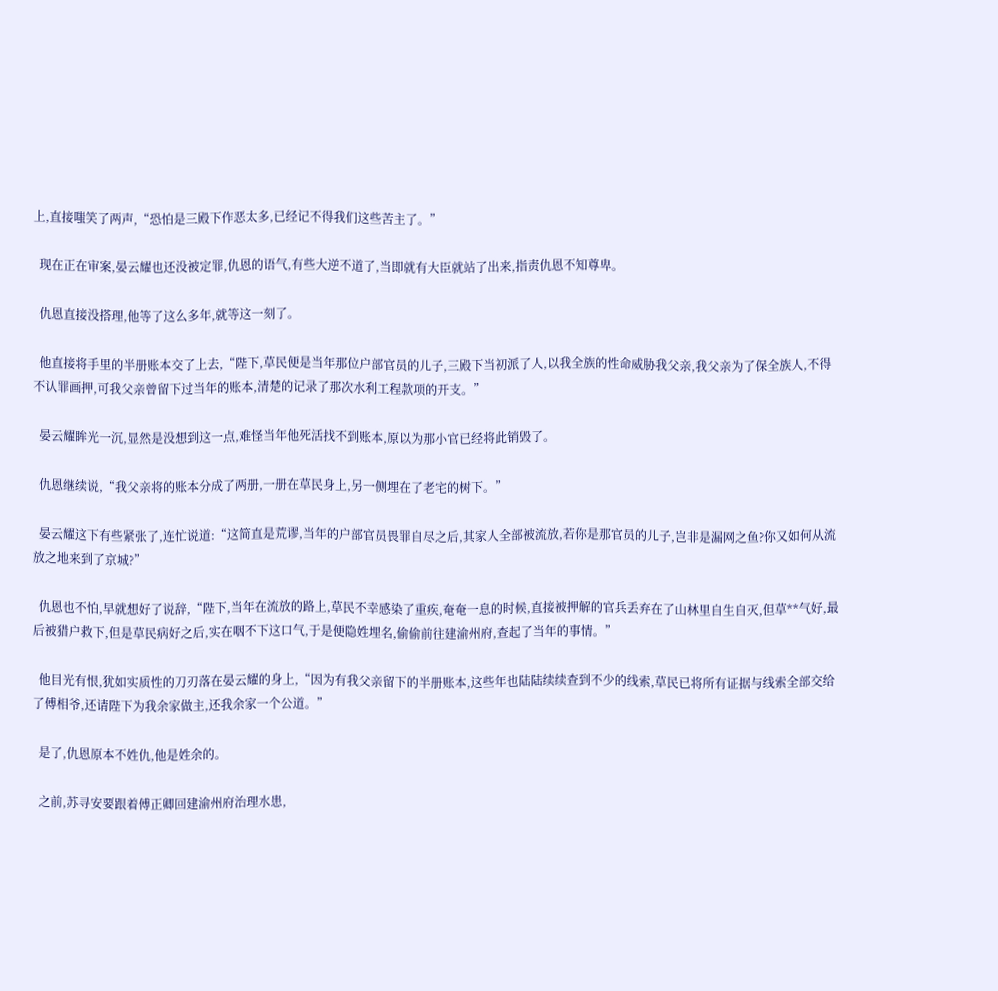上,直接嗤笑了两声,“恐怕是三殿下作恶太多,已经记不得我们这些苦主了。”

  现在正在审案,晏云耀也还没被定罪,仇恩的语气,有些大逆不道了,当即就有大臣就站了出来,指责仇恩不知尊卑。

  仇恩直接没搭理,他等了这么多年,就等这一刻了。

  他直接将手里的半册账本交了上去,“陛下,草民便是当年那位户部官员的儿子,三殿下当初派了人,以我全族的性命威胁我父亲,我父亲为了保全族人,不得不认罪画押,可我父亲曾留下过当年的账本,清楚的记录了那次水利工程款项的开支。”

  晏云耀眸光一沉,显然是没想到这一点,难怪当年他死活找不到账本,原以为那小官已经将此销毁了。

  仇恩继续说,“我父亲将的账本分成了两册,一册在草民身上,另一侧埋在了老宅的树下。”

  晏云耀这下有些紧张了,连忙说道:“这简直是荒谬,当年的户部官员畏罪自尽之后,其家人全部被流放,若你是那官员的儿子,岂非是漏网之鱼?你又如何从流放之地来到了京城?”

  仇恩也不怕,早就想好了说辞,“陛下,当年在流放的路上,草民不幸感染了重疾,奄奄一息的时候,直接被押解的官兵丢弃在了山林里自生自灭,但草**气好,最后被猎户救下,但是草民病好之后,实在咽不下这口气,于是便隐姓埋名,偷偷前往建渝州府,查起了当年的事情。”

  他目光有恨,犹如实质性的刀刃落在晏云耀的身上,“因为有我父亲留下的半册账本,这些年也陆陆续续查到不少的线索,草民已将所有证据与线索全部交给了傅相爷,还请陛下为我余家做主,还我余家一个公道。”

  是了,仇恩原本不姓仇,他是姓余的。

  之前,苏寻安要跟着傅正卿回建渝州府治理水患,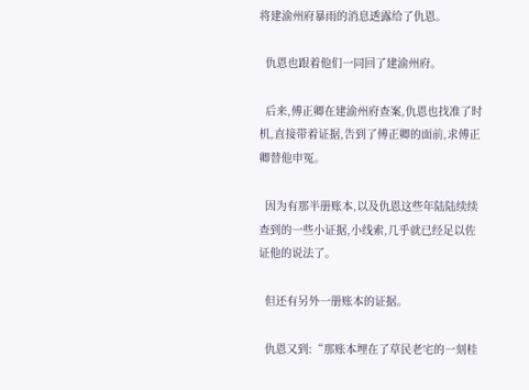将建渝州府暴雨的消息透露给了仇恩。

  仇恩也跟着他们一同回了建渝州府。

  后来,傅正卿在建渝州府查案,仇恩也找准了时机,直接带着证据,告到了傅正卿的面前,求傅正卿替他申冤。

  因为有那半册账本,以及仇恩这些年陆陆续续查到的一些小证据,小线索,几乎就已经足以佐证他的说法了。

  但还有另外一册账本的证据。

  仇恩又到:“那账本埋在了草民老宅的一刻桂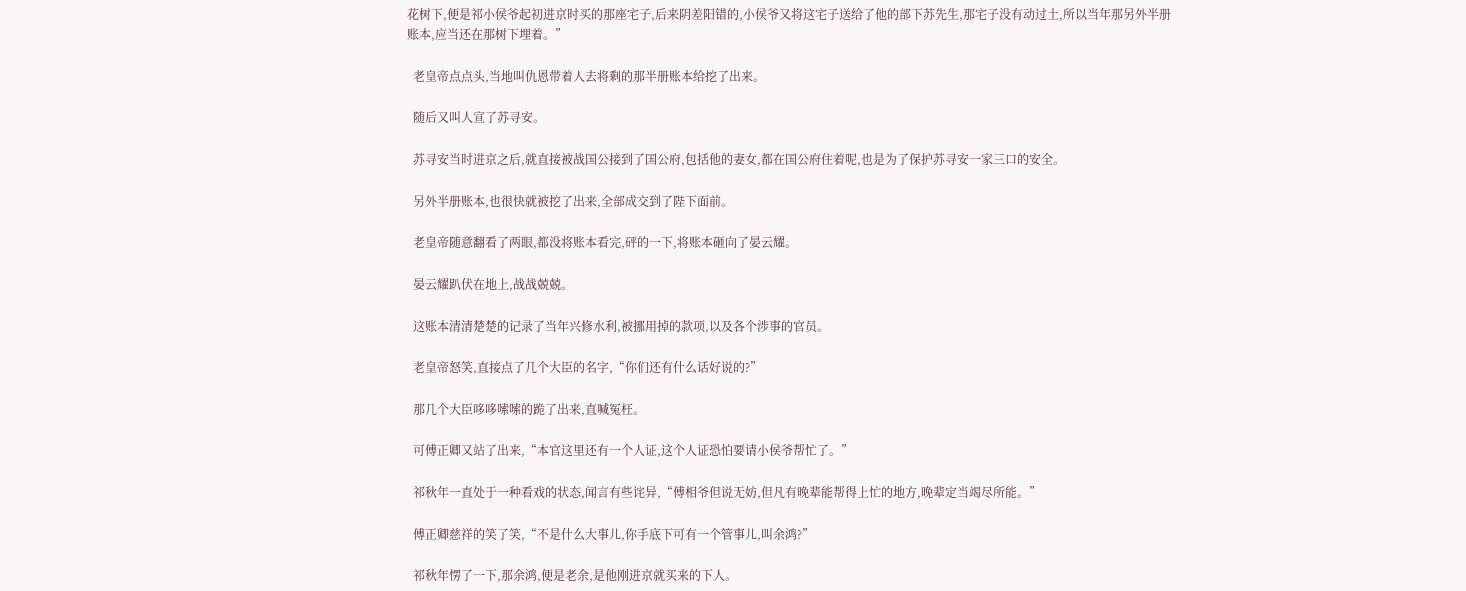花树下,便是祁小侯爷起初进京时买的那座宅子,后来阴差阳错的,小侯爷又将这宅子送给了他的部下苏先生,那宅子没有动过土,所以当年那另外半册账本,应当还在那树下埋着。”

  老皇帝点点头,当地叫仇恩带着人去将剩的那半册账本给挖了出来。

  随后又叫人宣了苏寻安。

  苏寻安当时进京之后,就直接被战国公接到了国公府,包括他的妻女,都在国公府住着呢,也是为了保护苏寻安一家三口的安全。

  另外半册账本,也很快就被挖了出来,全部成交到了陛下面前。

  老皇帝随意翻看了两眼,都没将账本看完,砰的一下,将账本砸向了晏云耀。

  晏云耀趴伏在地上,战战兢兢。

  这账本清清楚楚的记录了当年兴修水利,被挪用掉的款项,以及各个涉事的官员。

  老皇帝怒笑,直接点了几个大臣的名字,“你们还有什么话好说的?”

  那几个大臣哆哆嗦嗦的跪了出来,直喊冤枉。

  可傅正卿又站了出来,“本官这里还有一个人证,这个人证恐怕要请小侯爷帮忙了。”

  祁秋年一直处于一种看戏的状态,闻言有些诧异,“傅相爷但说无妨,但凡有晚辈能帮得上忙的地方,晚辈定当竭尽所能。”

  傅正卿慈祥的笑了笑,“不是什么大事儿,你手底下可有一个管事儿,叫余鸿?”

  祁秋年愣了一下,那余鸿,便是老余,是他刚进京就买来的下人。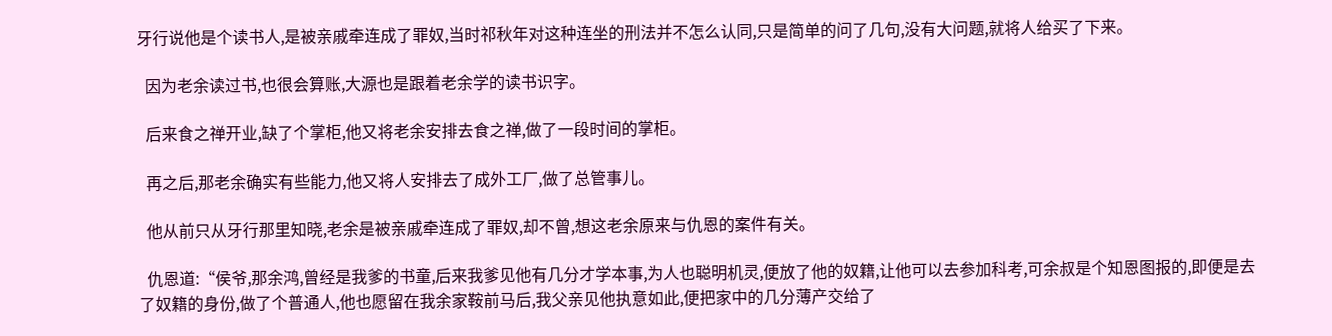牙行说他是个读书人,是被亲戚牵连成了罪奴,当时祁秋年对这种连坐的刑法并不怎么认同,只是简单的问了几句,没有大问题,就将人给买了下来。

  因为老余读过书,也很会算账,大源也是跟着老余学的读书识字。

  后来食之禅开业,缺了个掌柜,他又将老余安排去食之禅,做了一段时间的掌柜。

  再之后,那老余确实有些能力,他又将人安排去了成外工厂,做了总管事儿。

  他从前只从牙行那里知晓,老余是被亲戚牵连成了罪奴,却不曾,想这老余原来与仇恩的案件有关。

  仇恩道:“侯爷,那余鸿,曾经是我爹的书童,后来我爹见他有几分才学本事,为人也聪明机灵,便放了他的奴籍,让他可以去参加科考,可余叔是个知恩图报的,即便是去了奴籍的身份,做了个普通人,他也愿留在我余家鞍前马后,我父亲见他执意如此,便把家中的几分薄产交给了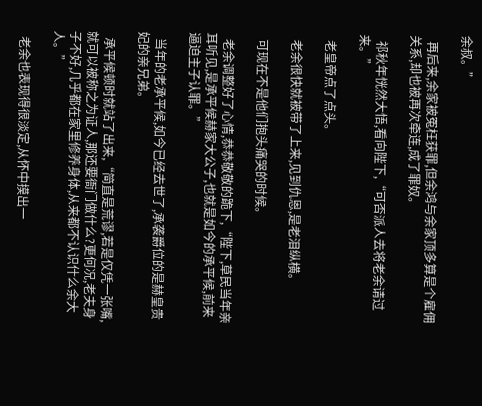余叔。”

  再后来,余家被冤枉获罪,但余鸿与余家顶多算是个雇佣关系,却也被再次牵连,成了罪奴。

  祁秋年恍然大悟,看向陛下,“可否派人去将老余请过来。”

  老皇帝点了点头。

  老余很快就被带了上来,见到仇恩,是老泪纵横。

  可现在不是他们抱头痛哭的时候。

  老余调整好了心情,恭恭敬敬的跪下,“陛下,草民当年亲耳听见,是承平候赫家大公子,也就是如今的承平候,前来逼迫主子认罪。”

  当年的老承平候,如今已经去世了,承袭爵位的是赫皇贵妃的亲兄弟。

  承平候顿时就站了出来,“简直是荒谬,若是仅凭一张嘴,就可以被称之为证人,那还要衙门做什么?更何况,老夫身子不好,几乎都在家里修养身体,从来都不认识什么余大人。”

  老余也表现得很淡定,从怀中摸出一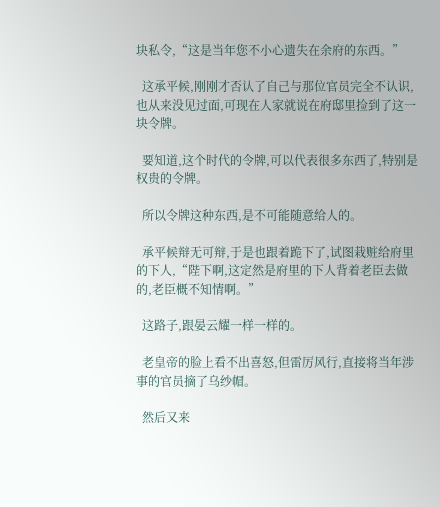块私令,“这是当年您不小心遗失在余府的东西。”

  这承平候,刚刚才否认了自己与那位官员完全不认识,也从来没见过面,可现在人家就说在府邸里捡到了这一块令牌。

  要知道,这个时代的令牌,可以代表很多东西了,特别是权贵的令牌。

  所以令牌这种东西,是不可能随意给人的。

  承平候辩无可辩,于是也跟着跪下了,试图栽赃给府里的下人,“陛下啊,这定然是府里的下人背着老臣去做的,老臣概不知情啊。”

  这路子,跟晏云耀一样一样的。

  老皇帝的脸上看不出喜怒,但雷厉风行,直接将当年涉事的官员摘了乌纱帽。

  然后又来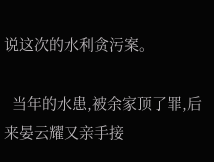说这次的水利贪污案。

  当年的水患,被余家顶了罪,后来晏云耀又亲手接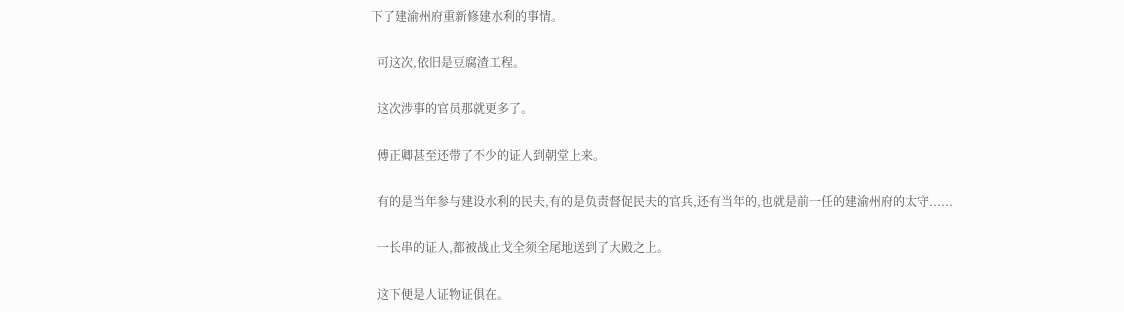下了建渝州府重新修建水利的事情。

  可这次,依旧是豆腐渣工程。

  这次涉事的官员那就更多了。

  傅正卿甚至还带了不少的证人到朝堂上来。

  有的是当年参与建设水利的民夫,有的是负责督促民夫的官兵,还有当年的,也就是前一任的建渝州府的太守......

  一长串的证人,都被战止戈全须全尾地送到了大殿之上。

  这下便是人证物证俱在。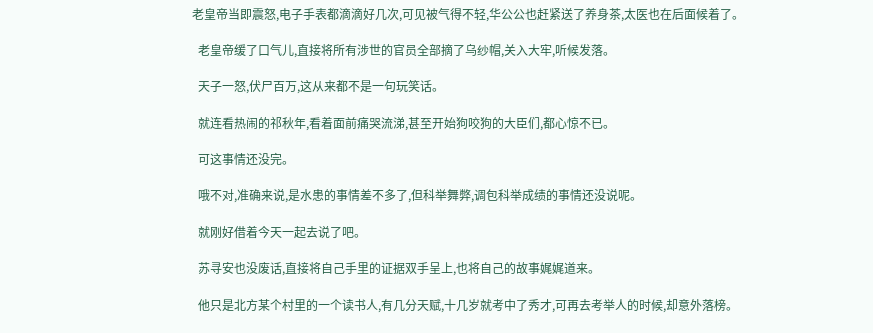老皇帝当即震怒,电子手表都滴滴好几次,可见被气得不轻,华公公也赶紧送了养身茶,太医也在后面候着了。

  老皇帝缓了口气儿,直接将所有涉世的官员全部摘了乌纱帽,关入大牢,听候发落。

  天子一怒,伏尸百万,这从来都不是一句玩笑话。

  就连看热闹的祁秋年,看着面前痛哭流涕,甚至开始狗咬狗的大臣们,都心惊不已。

  可这事情还没完。

  哦不对,准确来说,是水患的事情差不多了,但科举舞弊,调包科举成绩的事情还没说呢。

  就刚好借着今天一起去说了吧。

  苏寻安也没废话,直接将自己手里的证据双手呈上,也将自己的故事娓娓道来。

  他只是北方某个村里的一个读书人,有几分天赋,十几岁就考中了秀才,可再去考举人的时候,却意外落榜。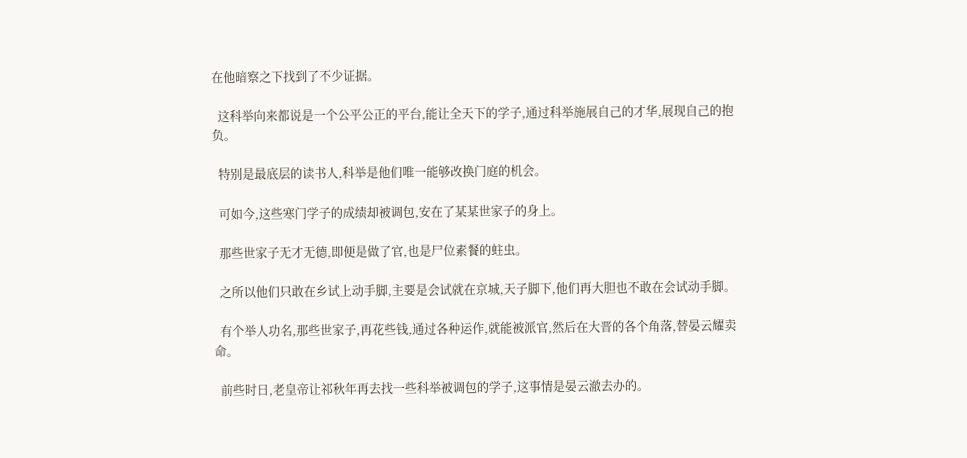在他暗察之下找到了不少证据。

  这科举向来都说是一个公平公正的平台,能让全天下的学子,通过科举施展自己的才华,展现自己的抱负。

  特别是最底层的读书人,科举是他们唯一能够改换门庭的机会。

  可如今,这些寒门学子的成绩却被调包,安在了某某世家子的身上。

  那些世家子无才无德,即便是做了官,也是尸位素餐的蛀虫。

  之所以他们只敢在乡试上动手脚,主要是会试就在京城,天子脚下,他们再大胆也不敢在会试动手脚。

  有个举人功名,那些世家子,再花些钱,通过各种运作,就能被派官,然后在大晋的各个角落,替晏云耀卖命。

  前些时日,老皇帝让祁秋年再去找一些科举被调包的学子,这事情是晏云澈去办的。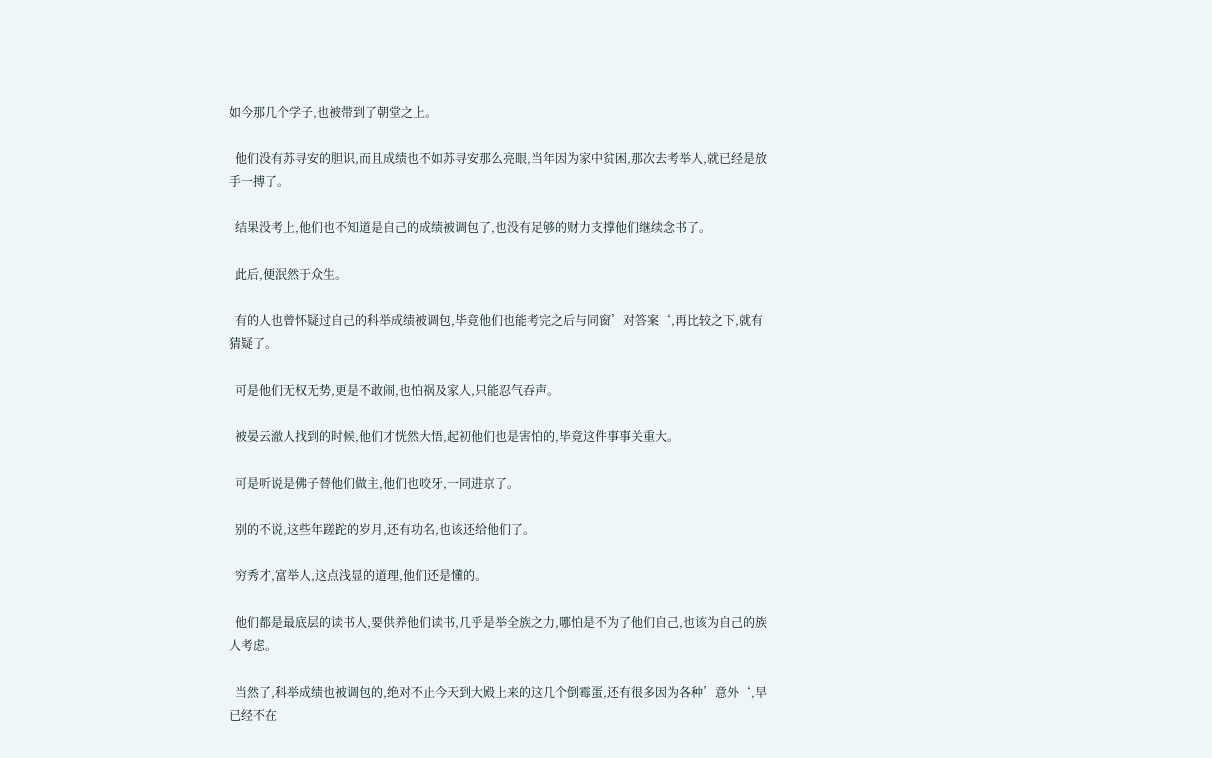如今那几个学子,也被带到了朝堂之上。

  他们没有苏寻安的胆识,而且成绩也不如苏寻安那么亮眼,当年因为家中贫困,那次去考举人,就已经是放手一搏了。

  结果没考上,他们也不知道是自己的成绩被调包了,也没有足够的财力支撑他们继续念书了。

  此后,便泯然于众生。

  有的人也曾怀疑过自己的科举成绩被调包,毕竟他们也能考完之后与同窗’对答案‘,再比较之下,就有猜疑了。

  可是他们无权无势,更是不敢闹,也怕祸及家人,只能忍气吞声。

  被晏云澈人找到的时候,他们才恍然大悟,起初他们也是害怕的,毕竟这件事事关重大。

  可是听说是佛子替他们做主,他们也咬牙,一同进京了。

  别的不说,这些年蹉跎的岁月,还有功名,也该还给他们了。

  穷秀才,富举人,这点浅显的道理,他们还是懂的。

  他们都是最底层的读书人,要供养他们读书,几乎是举全族之力,哪怕是不为了他们自己,也该为自己的族人考虑。

  当然了,科举成绩也被调包的,绝对不止今天到大殿上来的这几个倒霉蛋,还有很多因为各种’意外‘,早已经不在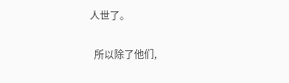人世了。

  所以除了他们,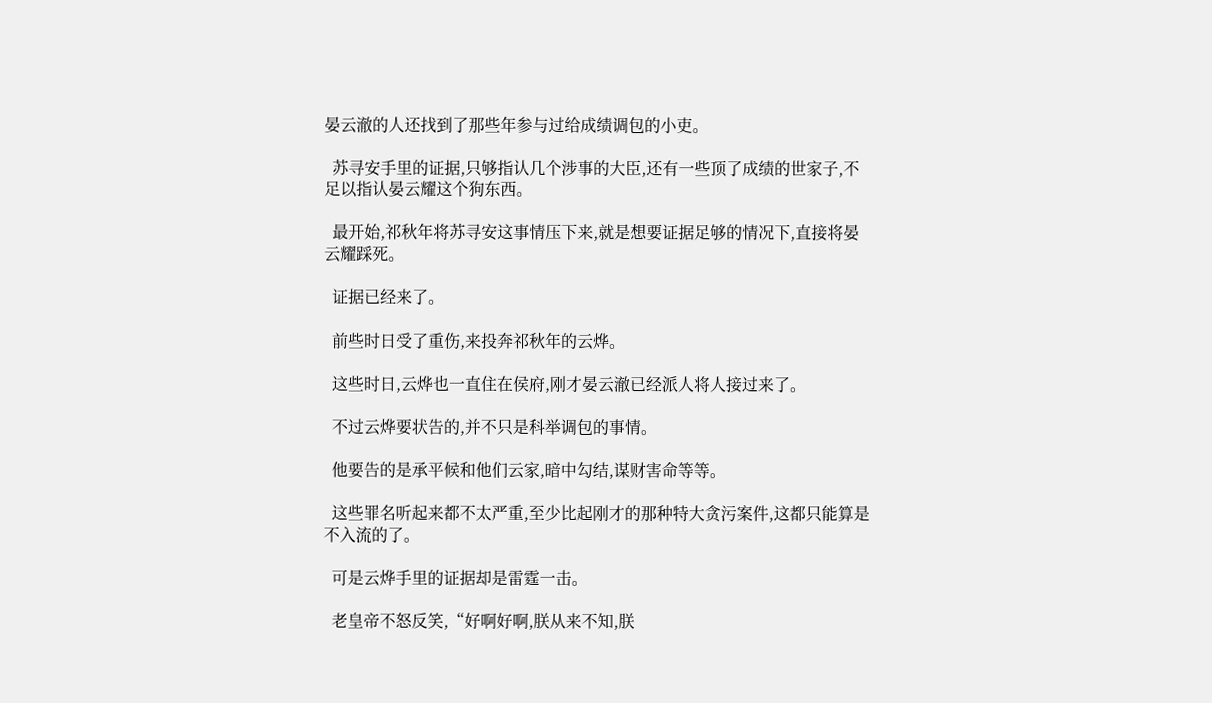晏云澈的人还找到了那些年参与过给成绩调包的小吏。

  苏寻安手里的证据,只够指认几个涉事的大臣,还有一些顶了成绩的世家子,不足以指认晏云耀这个狗东西。

  最开始,祁秋年将苏寻安这事情压下来,就是想要证据足够的情况下,直接将晏云耀踩死。

  证据已经来了。

  前些时日受了重伤,来投奔祁秋年的云烨。

  这些时日,云烨也一直住在侯府,刚才晏云澈已经派人将人接过来了。

  不过云烨要状告的,并不只是科举调包的事情。

  他要告的是承平候和他们云家,暗中勾结,谋财害命等等。

  这些罪名听起来都不太严重,至少比起刚才的那种特大贪污案件,这都只能算是不入流的了。

  可是云烨手里的证据却是雷霆一击。

  老皇帝不怒反笑,“好啊好啊,朕从来不知,朕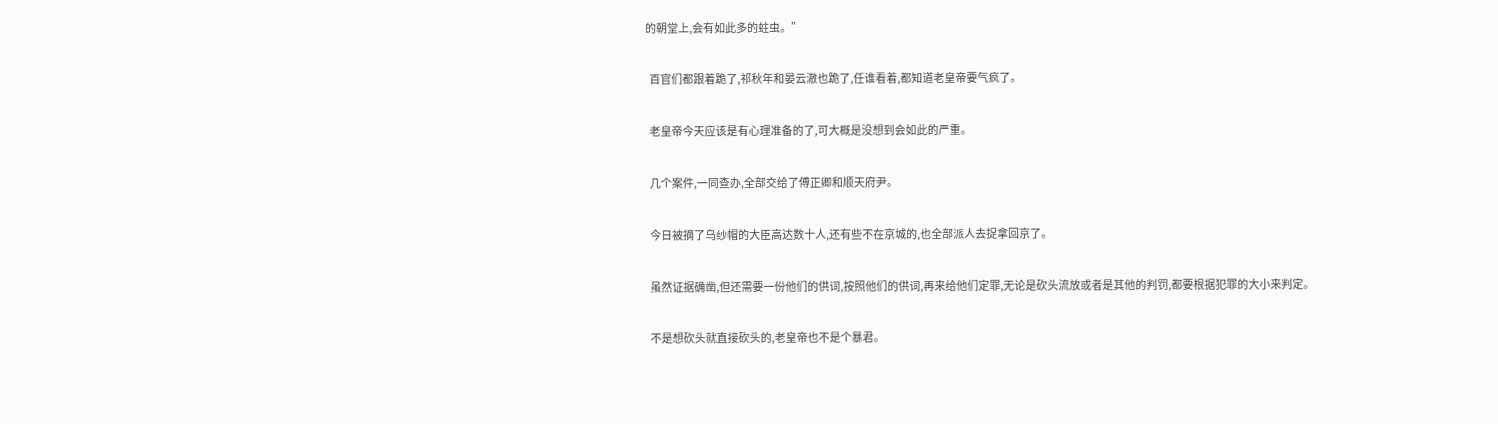的朝堂上,会有如此多的蛀虫。”

  百官们都跟着跪了,祁秋年和晏云澈也跪了,任谁看着,都知道老皇帝要气疯了。

  老皇帝今天应该是有心理准备的了,可大概是没想到会如此的严重。

  几个案件,一同查办,全部交给了傅正卿和顺天府尹。

  今日被摘了乌纱帽的大臣高达数十人,还有些不在京城的,也全部派人去捉拿回京了。

  虽然证据确凿,但还需要一份他们的供词,按照他们的供词,再来给他们定罪,无论是砍头流放或者是其他的判罚,都要根据犯罪的大小来判定。

  不是想砍头就直接砍头的,老皇帝也不是个暴君。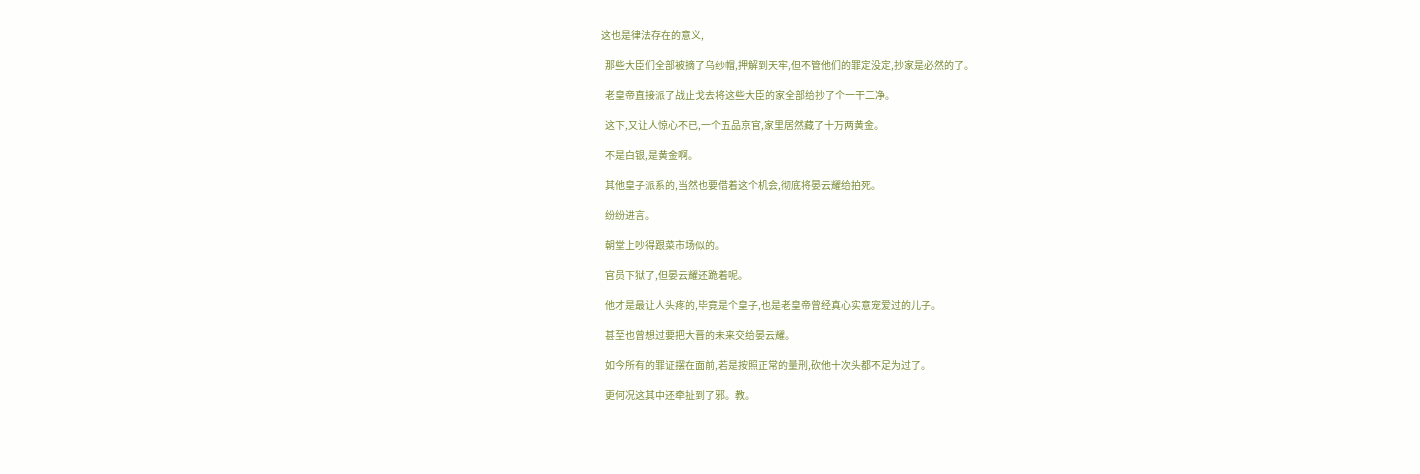这也是律法存在的意义,

  那些大臣们全部被摘了乌纱帽,押解到天牢,但不管他们的罪定没定,抄家是必然的了。

  老皇帝直接派了战止戈去将这些大臣的家全部给抄了个一干二净。

  这下,又让人惊心不已,一个五品京官,家里居然藏了十万两黄金。

  不是白银,是黄金啊。

  其他皇子派系的,当然也要借着这个机会,彻底将晏云耀给拍死。

  纷纷进言。

  朝堂上吵得跟菜市场似的。

  官员下狱了,但晏云耀还跪着呢。

  他才是最让人头疼的,毕竟是个皇子,也是老皇帝曾经真心实意宠爱过的儿子。

  甚至也曾想过要把大晋的未来交给晏云耀。

  如今所有的罪证摆在面前,若是按照正常的量刑,砍他十次头都不足为过了。

  更何况这其中还牵扯到了邪。教。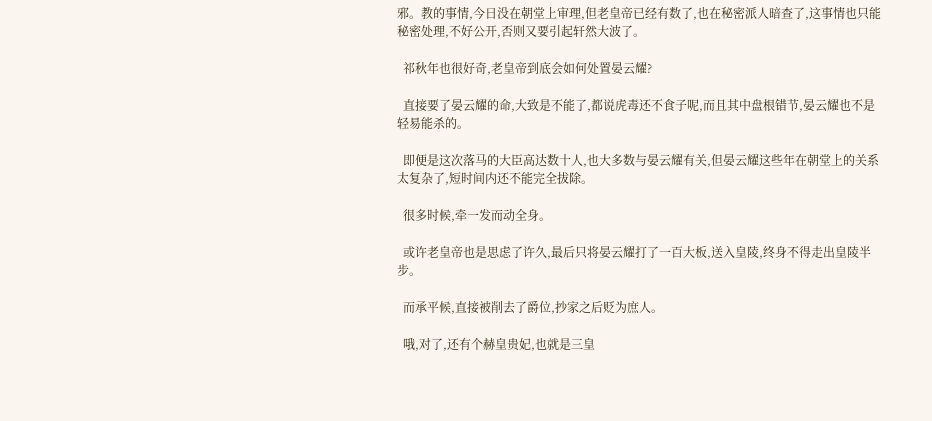邪。教的事情,今日没在朝堂上审理,但老皇帝已经有数了,也在秘密派人暗查了,这事情也只能秘密处理,不好公开,否则又要引起轩然大波了。

  祁秋年也很好奇,老皇帝到底会如何处置晏云耀?

  直接要了晏云耀的命,大致是不能了,都说虎毒还不食子呢,而且其中盘根错节,晏云耀也不是轻易能杀的。

  即便是这次落马的大臣高达数十人,也大多数与晏云耀有关,但晏云耀这些年在朝堂上的关系太复杂了,短时间内还不能完全拔除。

  很多时候,牵一发而动全身。

  或许老皇帝也是思虑了许久,最后只将晏云耀打了一百大板,送入皇陵,终身不得走出皇陵半步。

  而承平候,直接被削去了爵位,抄家之后贬为庶人。

  哦,对了,还有个赫皇贵妃,也就是三皇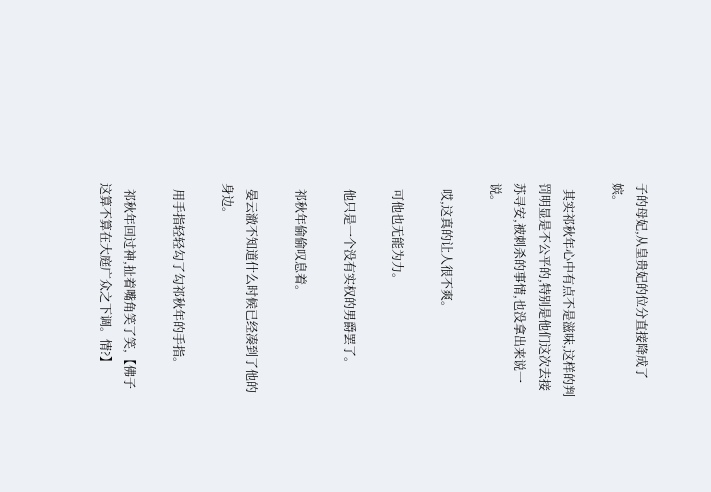子的母妃,从皇贵妃的位分直接降成了嫔。

  其实祁秋年心中有点不是滋味,这样的判罚明显是不公平的,特别是他们这次去接苏寻安,被刺杀的事情,也没拿出来说一说。

  哎,这真的让人很不爽。

  可他也无能为力。

  他只是一个没有实权的男爵罢了。

  祁秋年偷偷叹息着。

  晏云澈不知道什么时候已经凑到了他的身边。

  用手指轻轻勾了勾祁秋年的手指。

  祁秋年回过神,扯着嘴角笑了笑,【佛子这算不算在大庭广众之下调。情?】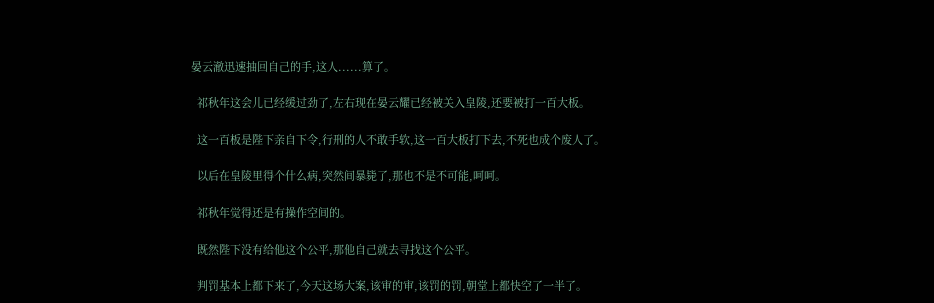晏云澈迅速抽回自己的手,这人......算了。

  祁秋年这会儿已经缓过劲了,左右现在晏云耀已经被关入皇陵,还要被打一百大板。

  这一百板是陛下亲自下令,行刑的人不敢手软,这一百大板打下去,不死也成个废人了。

  以后在皇陵里得个什么病,突然间暴毙了,那也不是不可能,呵呵。

  祁秋年觉得还是有操作空间的。

  既然陛下没有给他这个公平,那他自己就去寻找这个公平。

  判罚基本上都下来了,今天这场大案,该审的审,该罚的罚,朝堂上都快空了一半了。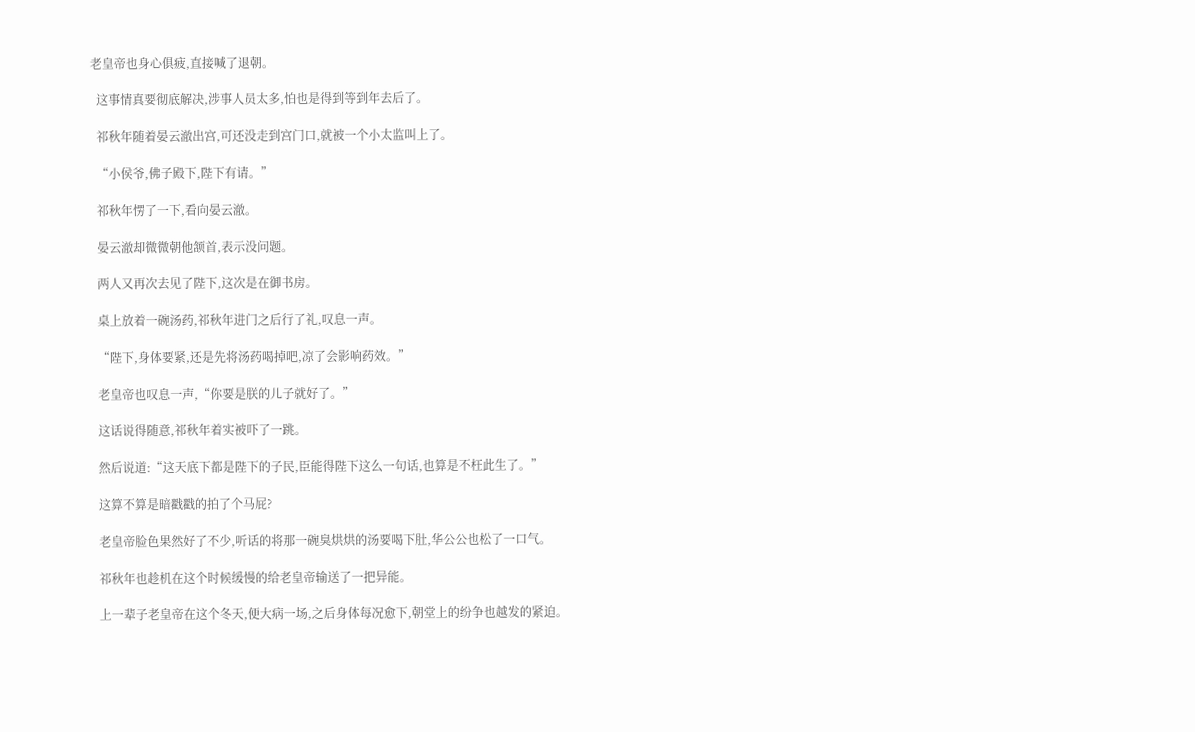老皇帝也身心俱疲,直接喊了退朝。

  这事情真要彻底解决,涉事人员太多,怕也是得到等到年去后了。

  祁秋年随着晏云澈出宫,可还没走到宫门口,就被一个小太监叫上了。

  “小侯爷,佛子殿下,陛下有请。”

  祁秋年愣了一下,看向晏云澈。

  晏云澈却微微朝他颔首,表示没问题。

  两人又再次去见了陛下,这次是在御书房。

  桌上放着一碗汤药,祁秋年进门之后行了礼,叹息一声。

  “陛下,身体要紧,还是先将汤药喝掉吧,凉了会影响药效。”

  老皇帝也叹息一声,“你要是朕的儿子就好了。”

  这话说得随意,祁秋年着实被吓了一跳。

  然后说道:“这天底下都是陛下的子民,臣能得陛下这么一句话,也算是不枉此生了。”

  这算不算是暗戳戳的拍了个马屁?

  老皇帝脸色果然好了不少,听话的将那一碗臭烘烘的汤要喝下肚,华公公也松了一口气。

  祁秋年也趁机在这个时候缓慢的给老皇帝输送了一把异能。

  上一辈子老皇帝在这个冬天,便大病一场,之后身体每况愈下,朝堂上的纷争也越发的紧迫。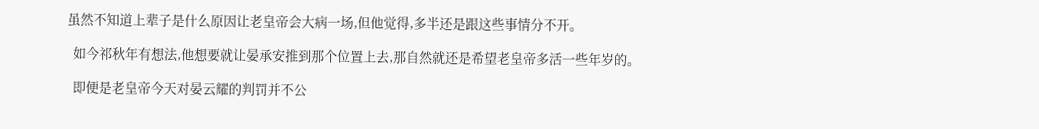虽然不知道上辈子是什么原因让老皇帝会大病一场,但他觉得,多半还是跟这些事情分不开。

  如今祁秋年有想法,他想要就让晏承安推到那个位置上去,那自然就还是希望老皇帝多活一些年岁的。

  即便是老皇帝今天对晏云耀的判罚并不公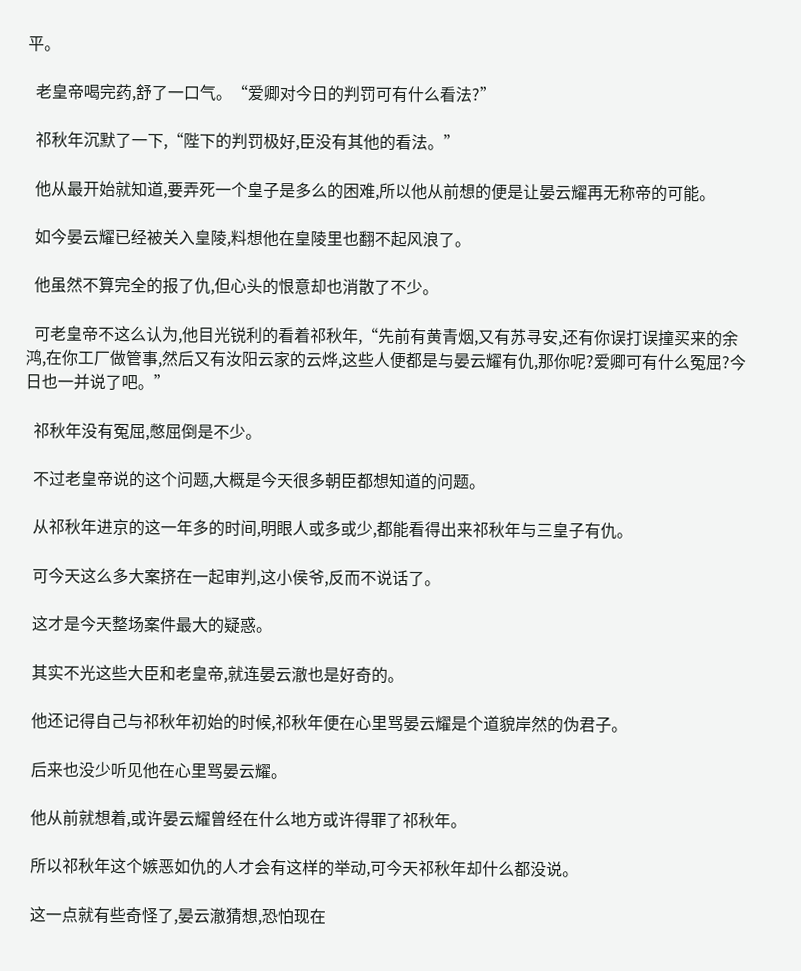平。

  老皇帝喝完药,舒了一口气。“爱卿对今日的判罚可有什么看法?”

  祁秋年沉默了一下,“陛下的判罚极好,臣没有其他的看法。”

  他从最开始就知道,要弄死一个皇子是多么的困难,所以他从前想的便是让晏云耀再无称帝的可能。

  如今晏云耀已经被关入皇陵,料想他在皇陵里也翻不起风浪了。

  他虽然不算完全的报了仇,但心头的恨意却也消散了不少。

  可老皇帝不这么认为,他目光锐利的看着祁秋年,“先前有黄青烟,又有苏寻安,还有你误打误撞买来的余鸿,在你工厂做管事,然后又有汝阳云家的云烨,这些人便都是与晏云耀有仇,那你呢?爱卿可有什么冤屈?今日也一并说了吧。”

  祁秋年没有冤屈,憋屈倒是不少。

  不过老皇帝说的这个问题,大概是今天很多朝臣都想知道的问题。

  从祁秋年进京的这一年多的时间,明眼人或多或少,都能看得出来祁秋年与三皇子有仇。

  可今天这么多大案挤在一起审判,这小侯爷,反而不说话了。

  这才是今天整场案件最大的疑惑。

  其实不光这些大臣和老皇帝,就连晏云澈也是好奇的。

  他还记得自己与祁秋年初始的时候,祁秋年便在心里骂晏云耀是个道貌岸然的伪君子。

  后来也没少听见他在心里骂晏云耀。

  他从前就想着,或许晏云耀曾经在什么地方或许得罪了祁秋年。

  所以祁秋年这个嫉恶如仇的人才会有这样的举动,可今天祁秋年却什么都没说。

  这一点就有些奇怪了,晏云澈猜想,恐怕现在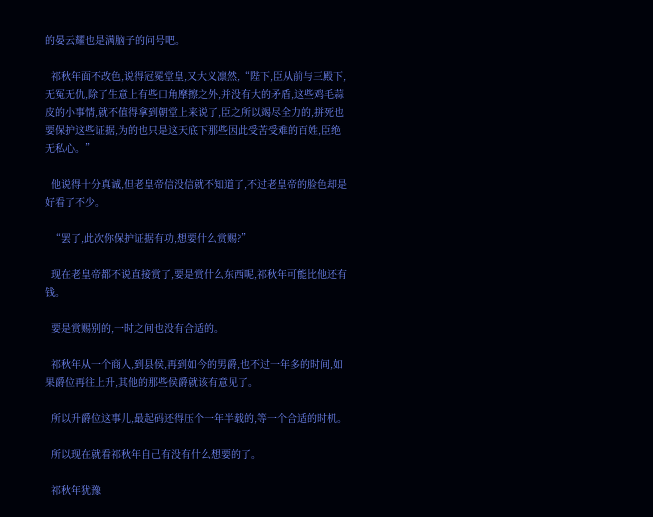的晏云耀也是满脑子的问号吧。

  祁秋年面不改色,说得冠冕堂皇,又大义凛然,“陛下,臣从前与三殿下,无冤无仇,除了生意上有些口角摩擦之外,并没有大的矛盾,这些鸡毛蒜皮的小事情,就不值得拿到朝堂上来说了,臣之所以竭尽全力的,拼死也要保护这些证据,为的也只是这天底下那些因此受苦受难的百姓,臣绝无私心。”

  他说得十分真诚,但老皇帝信没信就不知道了,不过老皇帝的脸色却是好看了不少。

  “罢了,此次你保护证据有功,想要什么赏赐?”

  现在老皇帝都不说直接赏了,要是赏什么东西呢,祁秋年可能比他还有钱。

  要是赏赐别的,一时之间也没有合适的。

  祁秋年从一个商人,到县侯,再到如今的男爵,也不过一年多的时间,如果爵位再往上升,其他的那些侯爵就该有意见了。

  所以升爵位这事儿,最起码还得压个一年半载的,等一个合适的时机。

  所以现在就看祁秋年自己有没有什么想要的了。

  祁秋年犹豫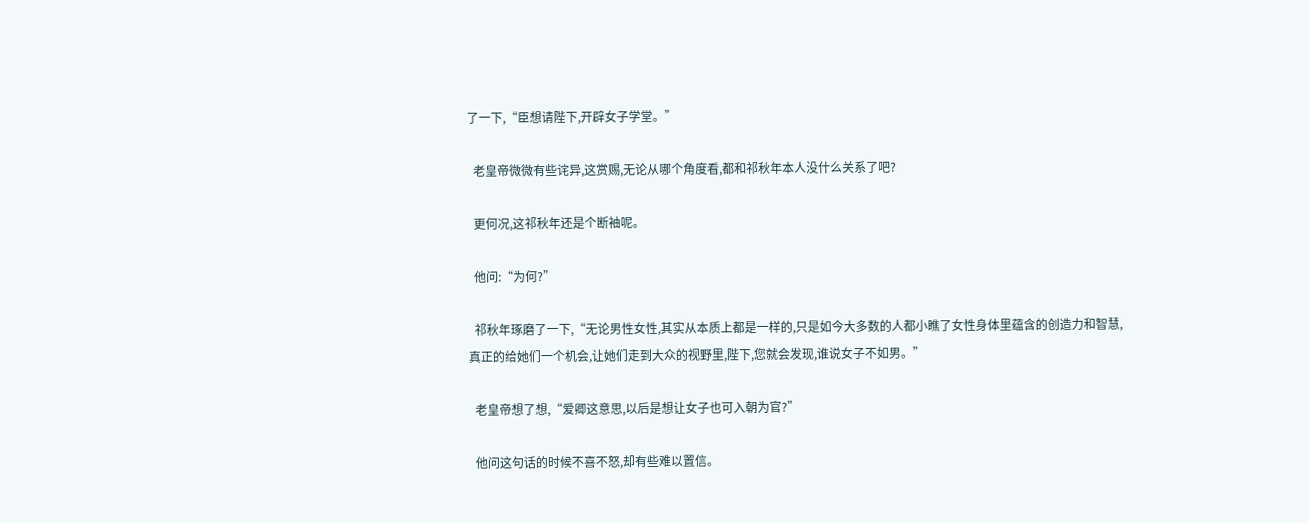了一下,“臣想请陛下,开辟女子学堂。”

  老皇帝微微有些诧异,这赏赐,无论从哪个角度看,都和祁秋年本人没什么关系了吧?

  更何况,这祁秋年还是个断袖呢。

  他问:“为何?”

  祁秋年琢磨了一下,“无论男性女性,其实从本质上都是一样的,只是如今大多数的人都小瞧了女性身体里蕴含的创造力和智慧,真正的给她们一个机会,让她们走到大众的视野里,陛下,您就会发现,谁说女子不如男。”

  老皇帝想了想,“爱卿这意思,以后是想让女子也可入朝为官?”

  他问这句话的时候不喜不怒,却有些难以置信。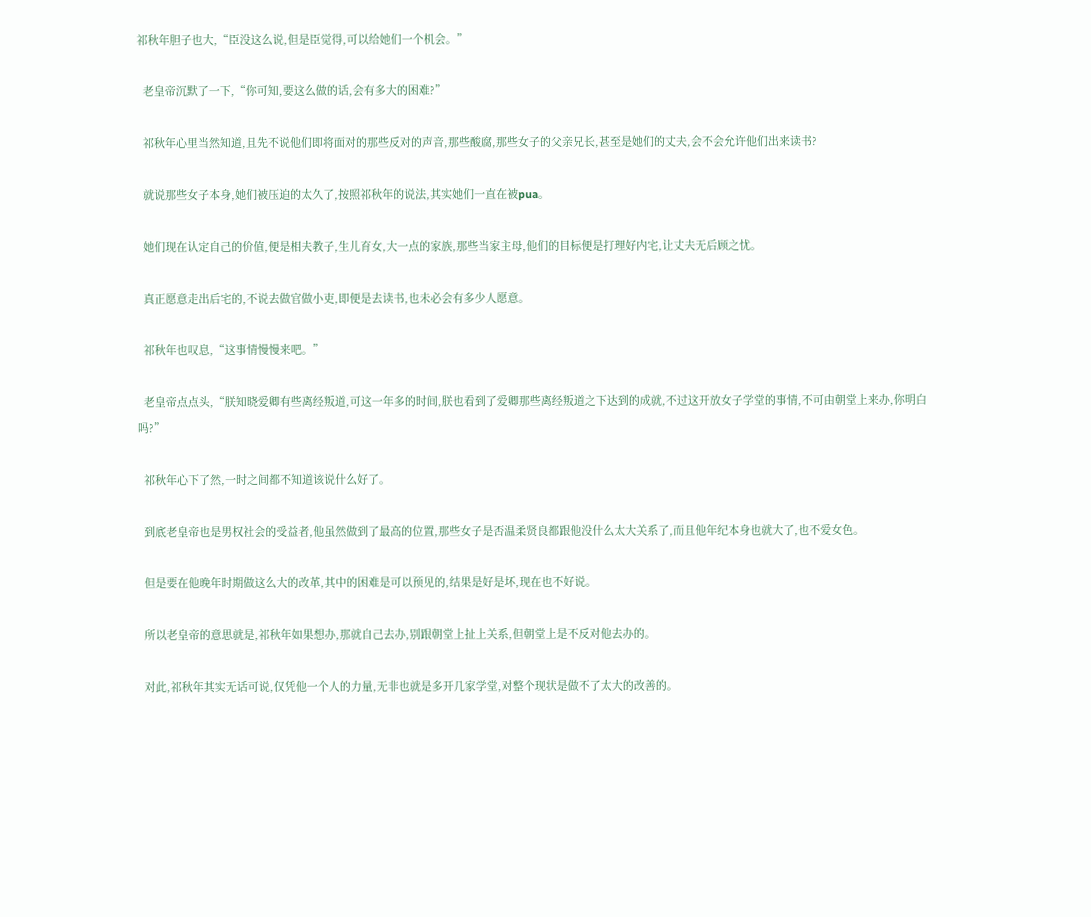祁秋年胆子也大,“臣没这么说,但是臣觉得,可以给她们一个机会。”

  老皇帝沉默了一下,“你可知,要这么做的话,会有多大的困难?”

  祁秋年心里当然知道,且先不说他们即将面对的那些反对的声音,那些酸腐,那些女子的父亲兄长,甚至是她们的丈夫,会不会允许他们出来读书?

  就说那些女子本身,她们被压迫的太久了,按照祁秋年的说法,其实她们一直在被pua。

  她们现在认定自己的价值,便是相夫教子,生儿育女,大一点的家族,那些当家主母,他们的目标便是打理好内宅,让丈夫无后顾之忧。

  真正愿意走出后宅的,不说去做官做小吏,即便是去读书,也未必会有多少人愿意。

  祁秋年也叹息,“这事情慢慢来吧。”

  老皇帝点点头,“朕知晓爱卿有些离经叛道,可这一年多的时间,朕也看到了爱卿那些离经叛道之下达到的成就,不过这开放女子学堂的事情,不可由朝堂上来办,你明白吗?”

  祁秋年心下了然,一时之间都不知道该说什么好了。

  到底老皇帝也是男权社会的受益者,他虽然做到了最高的位置,那些女子是否温柔贤良都跟他没什么太大关系了,而且他年纪本身也就大了,也不爱女色。

  但是要在他晚年时期做这么大的改革,其中的困难是可以预见的,结果是好是坏,现在也不好说。

  所以老皇帝的意思就是,祁秋年如果想办,那就自己去办,别跟朝堂上扯上关系,但朝堂上是不反对他去办的。

  对此,祁秋年其实无话可说,仅凭他一个人的力量,无非也就是多开几家学堂,对整个现状是做不了太大的改善的。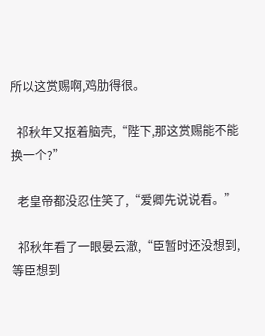所以这赏赐啊,鸡肋得很。

  祁秋年又抠着脑壳,“陛下,那这赏赐能不能换一个?”

  老皇帝都没忍住笑了,“爱卿先说说看。”

  祁秋年看了一眼晏云澈,“臣暂时还没想到,等臣想到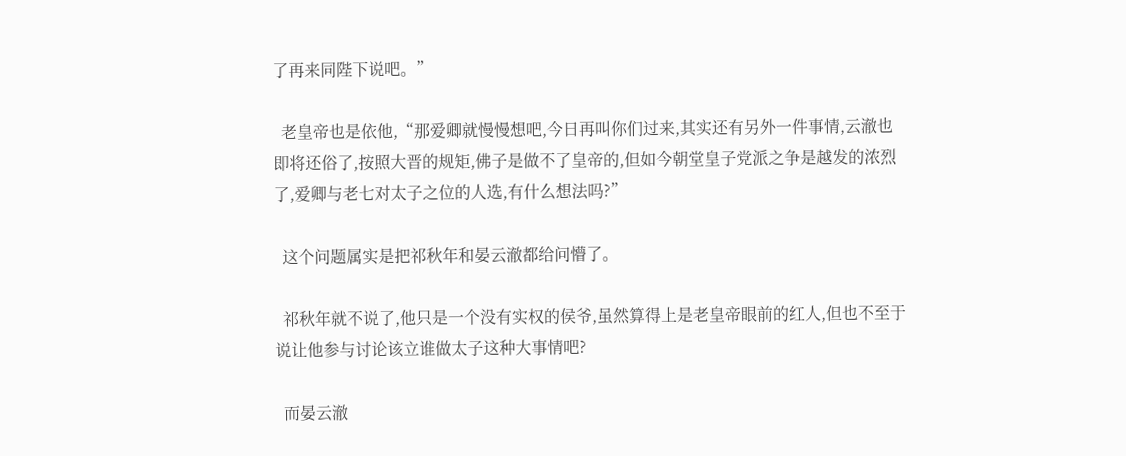了再来同陛下说吧。”

  老皇帝也是依他,“那爱卿就慢慢想吧,今日再叫你们过来,其实还有另外一件事情,云澈也即将还俗了,按照大晋的规矩,佛子是做不了皇帝的,但如今朝堂皇子党派之争是越发的浓烈了,爱卿与老七对太子之位的人选,有什么想法吗?”

  这个问题属实是把祁秋年和晏云澈都给问懵了。

  祁秋年就不说了,他只是一个没有实权的侯爷,虽然算得上是老皇帝眼前的红人,但也不至于说让他参与讨论该立谁做太子这种大事情吧?

  而晏云澈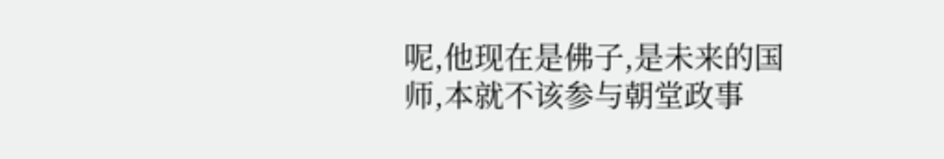呢,他现在是佛子,是未来的国师,本就不该参与朝堂政事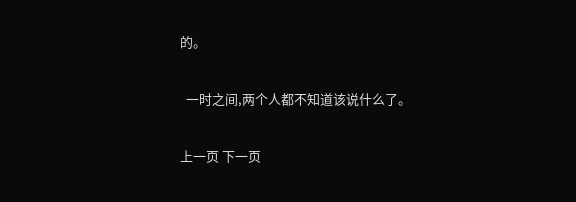的。

  一时之间,两个人都不知道该说什么了。

上一页 下一页